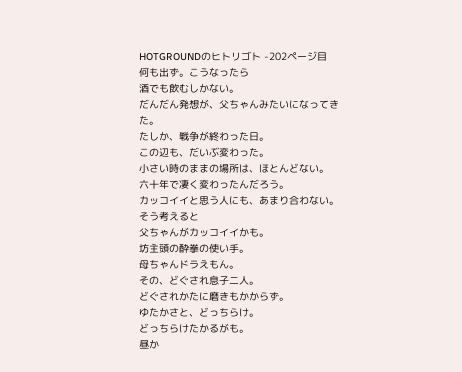HOTGROUNDのヒトリゴト -202ページ目
何も出ず。こうなったら
酒でも飲むしかない。
だんだん発想が、父ちゃんみたいになってきた。
たしか、戦争が終わった日。
この辺も、だいぶ変わった。
小さい時のままの場所は、ほとんどない。
六十年で凄く変わったんだろう。
カッコイイと思う人にも、あまり合わない。
そう考えると
父ちゃんがカッコイイかも。
坊主頭の酔拳の使い手。
母ちゃんドラえもん。
その、どぐされ息子二人。
どぐされかたに磨きもかからず。
ゆたかさと、どっちらけ。
どっちらけたかるがも。
昼か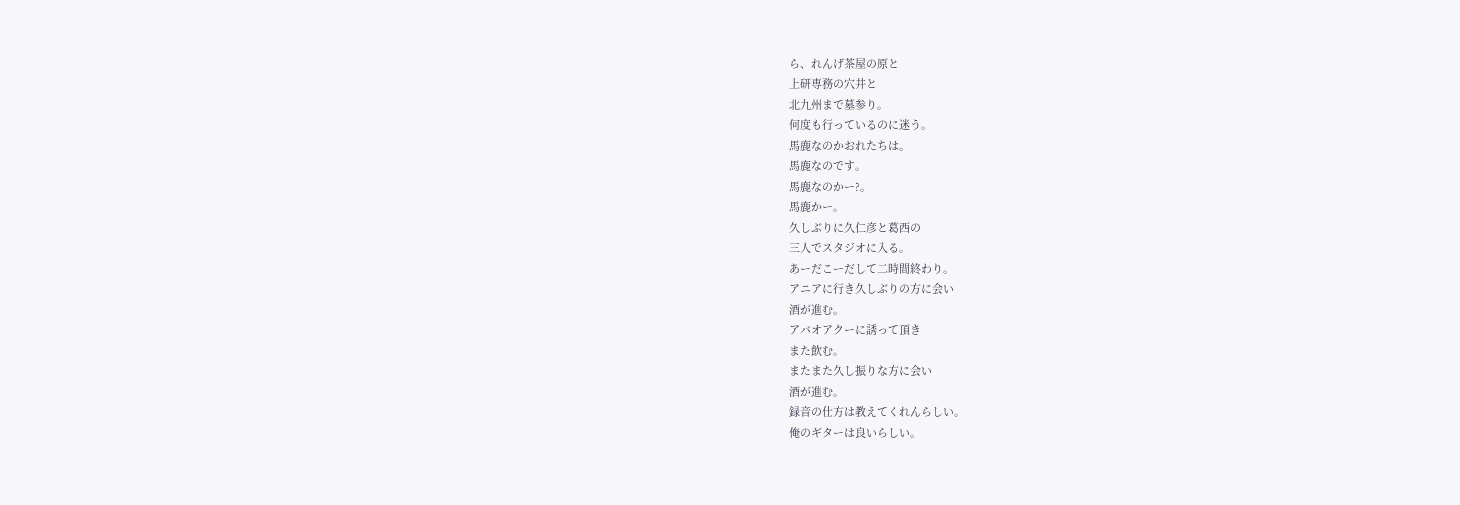ら、れんげ茶屋の原と
上研専務の穴井と
北九州まで墓参り。
何度も行っているのに迷う。
馬鹿なのかおれたちは。
馬鹿なのです。
馬鹿なのかー?。
馬鹿かー。
久しぶりに久仁彦と葛西の
三人でスタジオに入る。
あーだこーだして二時間終わり。
アニアに行き久しぶりの方に会い
酒が進む。
アバオアクーに誘って頂き
また飲む。
またまた久し振りな方に会い
酒が進む。
録音の仕方は教えてくれんらしい。
俺のギターは良いらしい。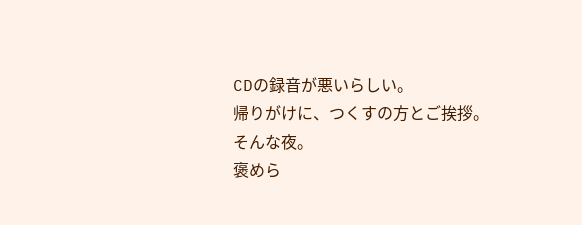CDの録音が悪いらしい。
帰りがけに、つくすの方とご挨拶。
そんな夜。
褒めら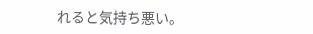れると気持ち悪い。